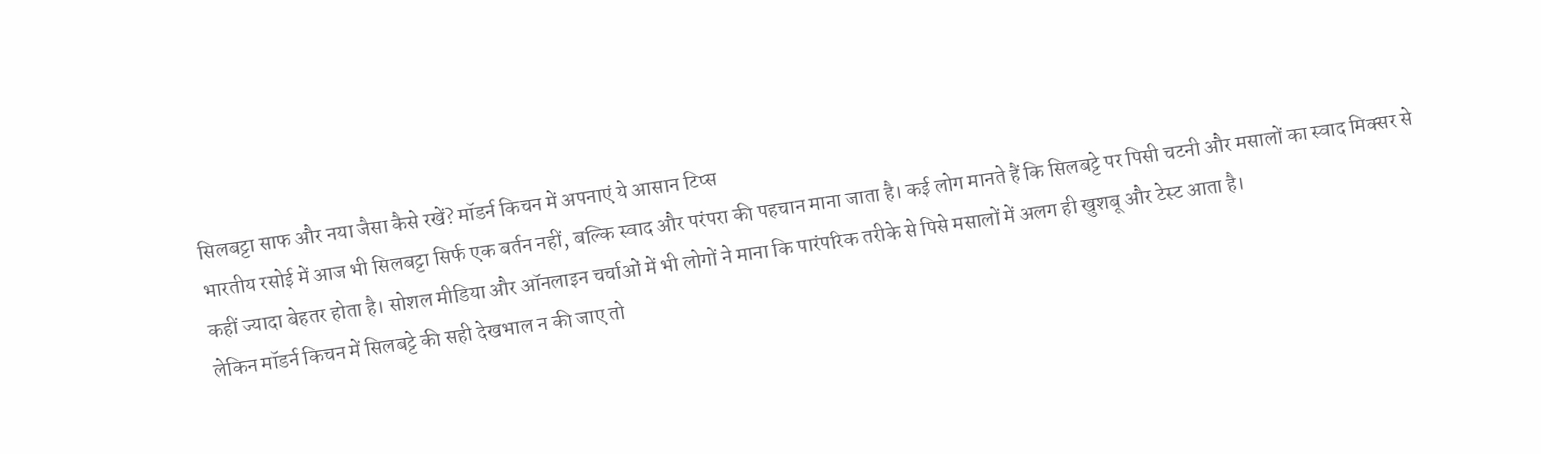सिलबट्टा साफ और नया जैसा कैसे रखें? मॉडर्न किचन में अपनाएं ये आसान टिप्स
भारतीय रसोई में आज भी सिलबट्टा सिर्फ एक बर्तन नहीं, बल्कि स्वाद और परंपरा की पहचान माना जाता है। कई लोग मानते हैं कि सिलबट्टे पर पिसी चटनी और मसालों का स्वाद मिक्सर से कहीं ज्यादा बेहतर होता है। सोशल मीडिया और ऑनलाइन चर्चाओं में भी लोगों ने माना कि पारंपरिक तरीके से पिसे मसालों में अलग ही खुशबू और टेस्ट आता है।
लेकिन मॉडर्न किचन में सिलबट्टे की सही देखभाल न की जाए तो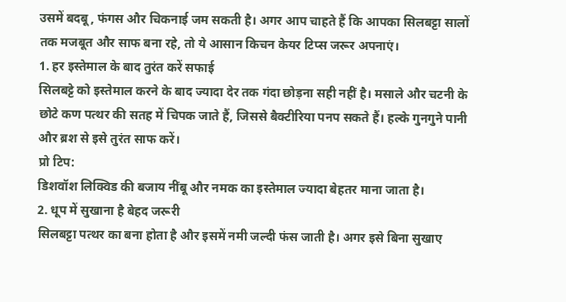उसमें बदबू, फंगस और चिकनाई जम सकती है। अगर आप चाहते हैं कि आपका सिलबट्टा सालों तक मजबूत और साफ बना रहे, तो ये आसान किचन केयर टिप्स जरूर अपनाएं।
1. हर इस्तेमाल के बाद तुरंत करें सफाई
सिलबट्टे को इस्तेमाल करने के बाद ज्यादा देर तक गंदा छोड़ना सही नहीं है। मसाले और चटनी के छोटे कण पत्थर की सतह में चिपक जाते हैं, जिससे बैक्टीरिया पनप सकते हैं। हल्के गुनगुने पानी और ब्रश से इसे तुरंत साफ करें।
प्रो टिप:
डिशवॉश लिक्विड की बजाय नींबू और नमक का इस्तेमाल ज्यादा बेहतर माना जाता है।
2. धूप में सुखाना है बेहद जरूरी
सिलबट्टा पत्थर का बना होता है और इसमें नमी जल्दी फंस जाती है। अगर इसे बिना सुखाए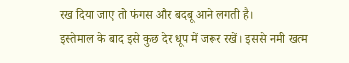रख दिया जाए तो फंगस और बदबू आने लगती है।
इस्तेमाल के बाद इसे कुछ देर धूप में जरूर रखें। इससे नमी खत्म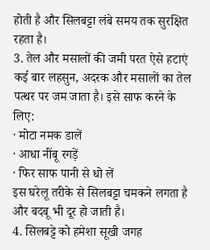होती है और सिलबट्टा लंबे समय तक सुरक्षित रहता है।
3. तेल और मसालों की जमी परत ऐसे हटाएं
कई बार लहसुन, अदरक और मसालों का तेल पत्थर पर जम जाता है। इसे साफ करने के लिए:
· मोटा नमक डालें
· आधा नींबू रगड़ें
· फिर साफ पानी से धो लें
इस घरेलू तरीके से सिलबट्टा चमकने लगता है और बदबू भी दूर हो जाती है।
4. सिलबट्टे को हमेशा सूखी जगह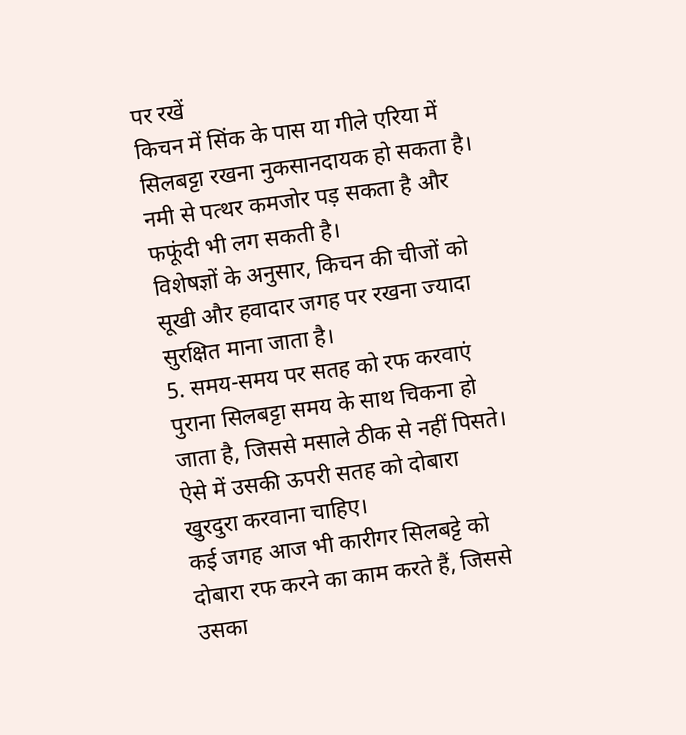पर रखें
किचन में सिंक के पास या गीले एरिया में सिलबट्टा रखना नुकसानदायक हो सकता है। नमी से पत्थर कमजोर पड़ सकता है और फफूंदी भी लग सकती है।
विशेषज्ञों के अनुसार, किचन की चीजों को सूखी और हवादार जगह पर रखना ज्यादा सुरक्षित माना जाता है।
5. समय-समय पर सतह को रफ करवाएं
पुराना सिलबट्टा समय के साथ चिकना हो जाता है, जिससे मसाले ठीक से नहीं पिसते। ऐसे में उसकी ऊपरी सतह को दोबारा खुरदुरा करवाना चाहिए।
कई जगह आज भी कारीगर सिलबट्टे को दोबारा रफ करने का काम करते हैं, जिससे उसका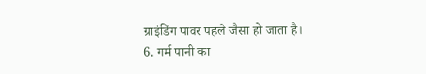ग्राइंडिंग पावर पहले जैसा हो जाता है।
6. गर्म पानी का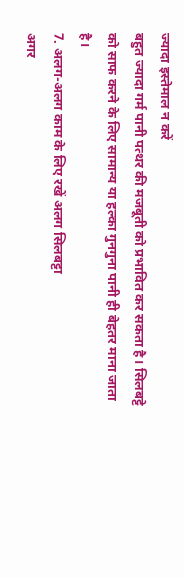ज्यादा इस्तेमाल न करें
बहुत ज्यादा गर्म पानी पत्थर की मजबूती को प्रभावित कर सकता है। सिलबट्टे को साफ करने के लिए सामान्य या हल्का गुनगुना पानी ही बेहतर माना जाता है।
7. अलग-अलग काम के लिए रखें अलग सिलबट्टा
अगर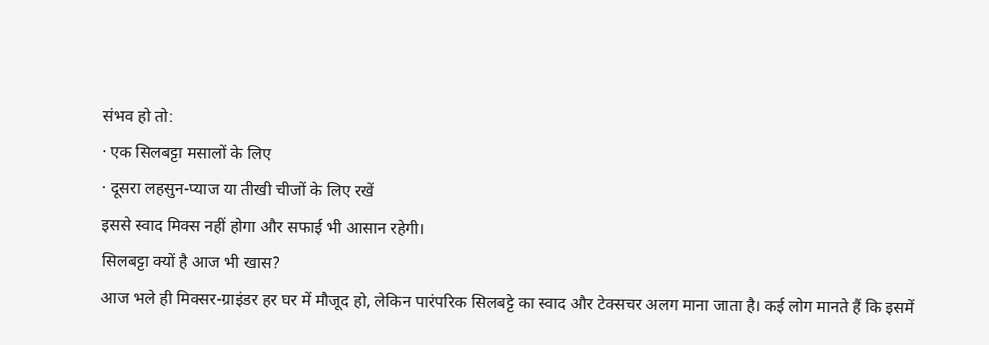संभव हो तो:
· एक सिलबट्टा मसालों के लिए
· दूसरा लहसुन-प्याज या तीखी चीजों के लिए रखें
इससे स्वाद मिक्स नहीं होगा और सफाई भी आसान रहेगी।
सिलबट्टा क्यों है आज भी खास?
आज भले ही मिक्सर-ग्राइंडर हर घर में मौजूद हो, लेकिन पारंपरिक सिलबट्टे का स्वाद और टेक्सचर अलग माना जाता है। कई लोग मानते हैं कि इसमें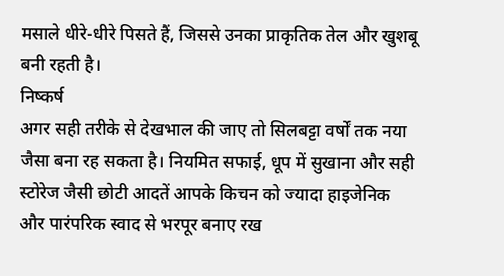मसाले धीरे-धीरे पिसते हैं, जिससे उनका प्राकृतिक तेल और खुशबू बनी रहती है।
निष्कर्ष
अगर सही तरीके से देखभाल की जाए तो सिलबट्टा वर्षों तक नया जैसा बना रह सकता है। नियमित सफाई, धूप में सुखाना और सही स्टोरेज जैसी छोटी आदतें आपके किचन को ज्यादा हाइजेनिक और पारंपरिक स्वाद से भरपूर बनाए रख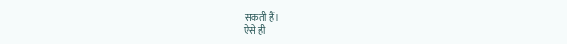सकती हैं।
ऐसे ही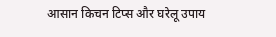आसान किचन टिप्स और घरेलू उपाय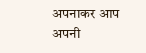अपनाकर आप अपनी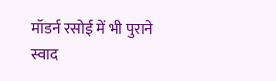मॉडर्न रसोई में भी पुराने स्वाद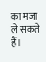का मजा ले सकते हैं।